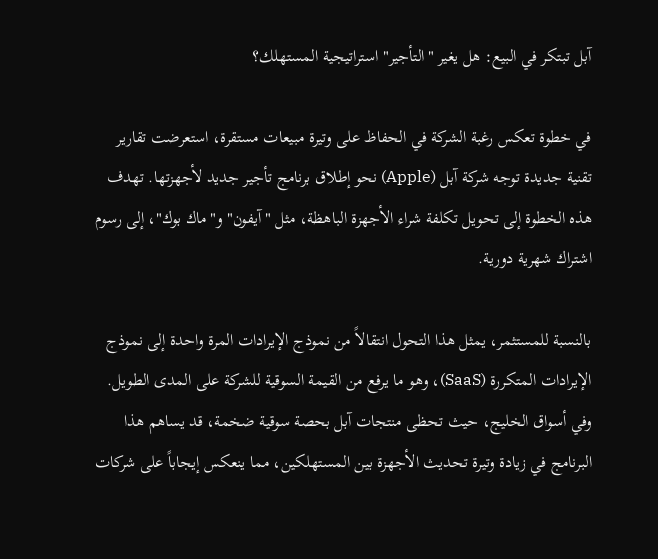آبل تبتكر في البيع: هل يغير "التأجير" استراتيجية المستهلك؟

في خطوة تعكس رغبة الشركة في الحفاظ على وتيرة مبيعات مستقرة، استعرضت تقارير تقنية جديدة توجه شركة آبل (Apple) نحو إطلاق برنامج تأجير جديد لأجهزتها. تهدف هذه الخطوة إلى تحويل تكلفة شراء الأجهزة الباهظة، مثل "آيفون" و"ماك بوك"، إلى رسوم اشتراك شهرية دورية.

بالنسبة للمستثمر، يمثل هذا التحول انتقالاً من نموذج الإيرادات المرة واحدة إلى نموذج الإيرادات المتكررة (SaaS)، وهو ما يرفع من القيمة السوقية للشركة على المدى الطويل. وفي أسواق الخليج، حيث تحظى منتجات آبل بحصة سوقية ضخمة، قد يساهم هذا البرنامج في زيادة وتيرة تحديث الأجهزة بين المستهلكين، مما ينعكس إيجاباً على شركات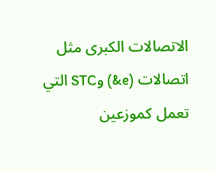الاتصالات الكبرى مثل اتصالات (e&) وSTC التي تعمل كموزعين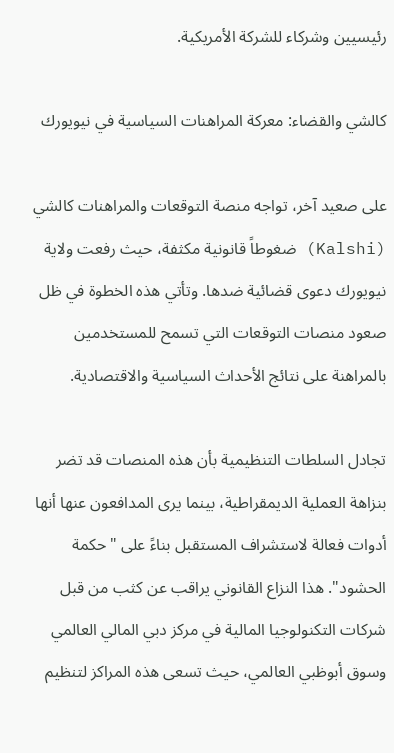رئيسيين وشركاء للشركة الأمريكية.

كالشي والقضاء: معركة المراهنات السياسية في نيويورك

على صعيد آخر، تواجه منصة التوقعات والمراهنات كالشي (Kalshi) ضغوطاً قانونية مكثفة، حيث رفعت ولاية نيويورك دعوى قضائية ضدها. وتأتي هذه الخطوة في ظل صعود منصات التوقعات التي تسمح للمستخدمين بالمراهنة على نتائج الأحداث السياسية والاقتصادية.

تجادل السلطات التنظيمية بأن هذه المنصات قد تضر بنزاهة العملية الديمقراطية، بينما يرى المدافعون عنها أنها أدوات فعالة لاستشراف المستقبل بناءً على "حكمة الحشود". هذا النزاع القانوني يراقب عن كثب من قبل شركات التكنولوجيا المالية في مركز دبي المالي العالمي وسوق أبوظبي العالمي، حيث تسعى هذه المراكز لتنظيم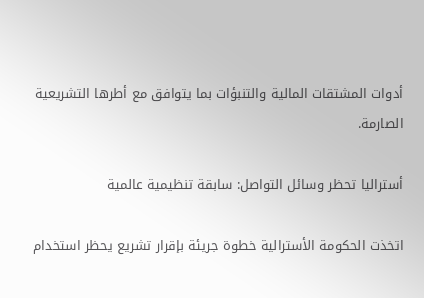أدوات المشتقات المالية والتنبؤات بما يتوافق مع أطرها التشريعية الصارمة.

أستراليا تحظر وسائل التواصل: سابقة تنظيمية عالمية

اتخذت الحكومة الأسترالية خطوة جريئة بإقرار تشريع يحظر استخدام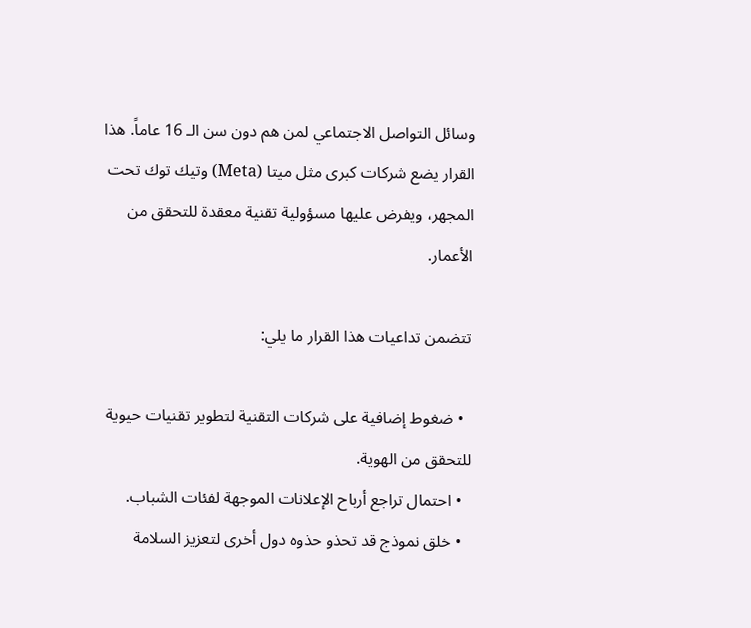وسائل التواصل الاجتماعي لمن هم دون سن الـ 16 عاماً. هذا القرار يضع شركات كبرى مثل ميتا (Meta) وتيك توك تحت المجهر، ويفرض عليها مسؤولية تقنية معقدة للتحقق من الأعمار.

تتضمن تداعيات هذا القرار ما يلي:

  • ضغوط إضافية على شركات التقنية لتطوير تقنيات حيوية للتحقق من الهوية.
  • احتمال تراجع أرباح الإعلانات الموجهة لفئات الشباب.
  • خلق نموذج قد تحذو حذوه دول أخرى لتعزيز السلامة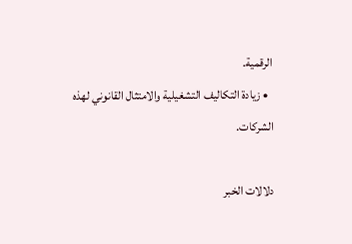الرقمية.
  • زيادة التكاليف التشغيلية والامتثال القانوني لهذه الشركات.

دلالات الخبر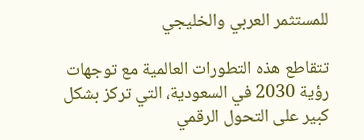للمستثمر العربي والخليجي

تتقاطع هذه التطورات العالمية مع توجهات رؤية 2030 في السعودية، التي تركز بشكل كبير على التحول الرقمي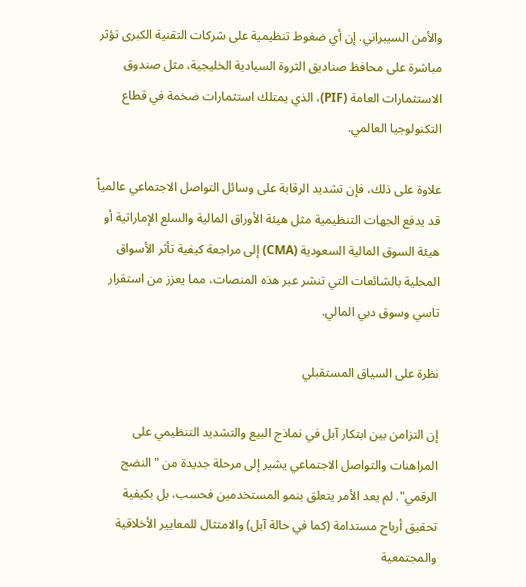والأمن السيبراني. إن أي ضغوط تنظيمية على شركات التقنية الكبرى تؤثر مباشرة على محافظ صناديق الثروة السيادية الخليجية، مثل صندوق الاستثمارات العامة (PIF)، الذي يمتلك استثمارات ضخمة في قطاع التكنولوجيا العالمي.

علاوة على ذلك، فإن تشديد الرقابة على وسائل التواصل الاجتماعي عالمياً قد يدفع الجهات التنظيمية مثل هيئة الأوراق المالية والسلع الإماراتية أو هيئة السوق المالية السعودية (CMA) إلى مراجعة كيفية تأثر الأسواق المحلية بالشائعات التي تنشر عبر هذه المنصات، مما يعزز من استقرار تاسي وسوق دبي المالي.

نظرة على السياق المستقبلي

إن التزامن بين ابتكار آبل في نماذج البيع والتشديد التنظيمي على المراهنات والتواصل الاجتماعي يشير إلى مرحلة جديدة من "النضج الرقمي". لم يعد الأمر يتعلق بنمو المستخدمين فحسب، بل بكيفية تحقيق أرباح مستدامة (كما في حالة آبل) والامتثال للمعايير الأخلاقية والمجتمعية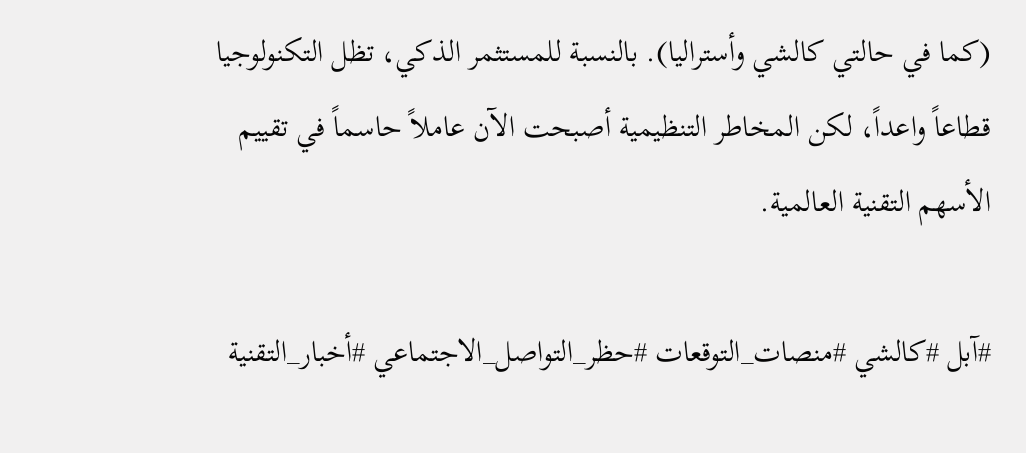(كما في حالتي كالشي وأستراليا). بالنسبة للمستثمر الذكي، تظل التكنولوجيا قطاعاً واعداً، لكن المخاطر التنظيمية أصبحت الآن عاملاً حاسماً في تقييم الأسهم التقنية العالمية.

#آبل #كالشي #منصات_التوقعات #حظر_التواصل_الاجتماعي #أخبار_التقنية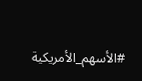#الأسهم_الأمريكية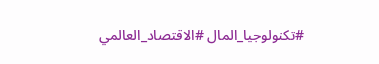#تكنولوجيا_المال #الاقتصاد_العالمي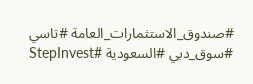#صندوق_الاستثمارات_العامة #تاسي #سوق_دبي #السعودية #StepInvest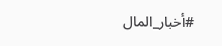#أخبار_المال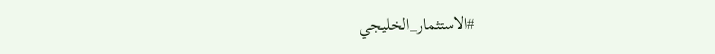#الاستثمار_الخليجي